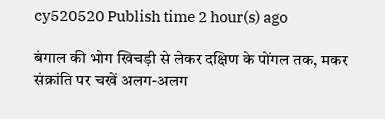cy520520 Publish time 2 hour(s) ago

बंगाल की भोग खिचड़ी से लेकर दक्षिण के पोंगल तक, मकर संक्रांति पर चखें अलग-अलग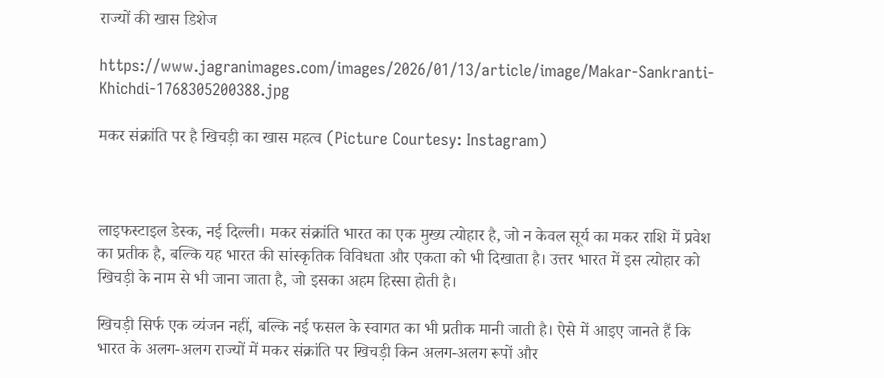राज्यों की खास डिशेज

https://www.jagranimages.com/images/2026/01/13/article/image/Makar-Sankranti-Khichdi-1768305200388.jpg

मकर संक्रांति पर है खिचड़ी का खास महत्व (Picture Courtesy: Instagram)



लाइफस्टाइल डेस्क, नई दिल्ली। मकर संक्रांति भारत का एक मुख्य त्योहार है, जो न केवल सूर्य का मकर राशि में प्रवेश का प्रतीक है, बल्कि यह भारत की सांस्कृतिक विविधता और एकता को भी दिखाता है। उत्तर भारत में इस त्योहार को खिचड़ी के नाम से भी जाना जाता है, जो इसका अहम हिस्सा होती है।

खिचड़ी सिर्फ एक व्यंजन नहीं, बल्कि नई फसल के स्वागत का भी प्रतीक मानी जाती है। ऐसे में आइए जानते हैं कि भारत के अलग-अलग राज्यों में मकर संक्रांति पर खिचड़ी किन अलग-अलग रूपों और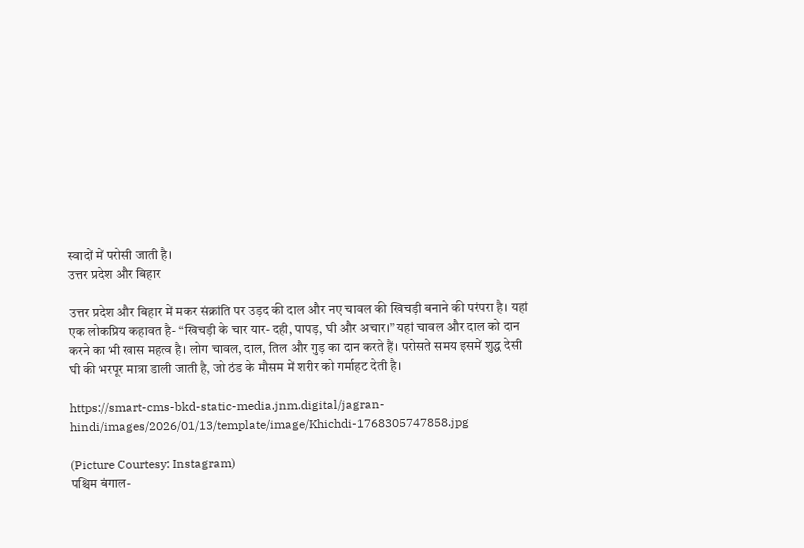स्वादों में परोसी जाती है।
उत्तर प्रदेश और बिहार

उत्तर प्रदेश और बिहार में मकर संक्रांति पर उड़द की दाल और नए चावल की खिचड़ी बनाने की परंपरा है। यहां एक लोकप्रिय कहावत है- “खिचड़ी के चार यार- दही, पापड़, घी और अचार।” यहां चावल और दाल को दान करने का भी खास महत्व है। लोग चावल, दाल, तिल और गुड़ का दान करते हैं। परोसते समय इसमें शुद्ध देसी घी की भरपूर मात्रा डाली जाती है, जो ठंड के मौसम में शरीर को गर्माहट देती है।

https://smart-cms-bkd-static-media.jnm.digital/jagran-hindi/images/2026/01/13/template/image/Khichdi-1768305747858.jpg

(Picture Courtesy: Instagram)
पश्चिम बंगाल-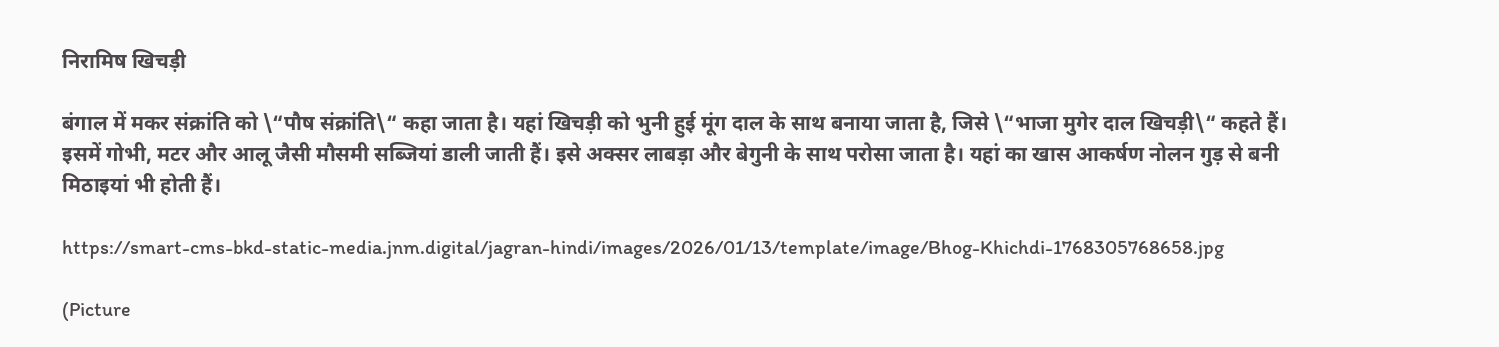निरामिष खिचड़ी

बंगाल में मकर संक्रांति को \“पौष संक्रांति\“ कहा जाता है। यहां खिचड़ी को भुनी हुई मूंग दाल के साथ बनाया जाता है, जिसे \“भाजा मुगेर दाल खिचड़ी\“ कहते हैं। इसमें गोभी, मटर और आलू जैसी मौसमी सब्जियां डाली जाती हैं। इसे अक्सर लाबड़ा और बेगुनी के साथ परोसा जाता है। यहां का खास आकर्षण नोलन गुड़ से बनी मिठाइयां भी होती हैं।

https://smart-cms-bkd-static-media.jnm.digital/jagran-hindi/images/2026/01/13/template/image/Bhog-Khichdi-1768305768658.jpg

(Picture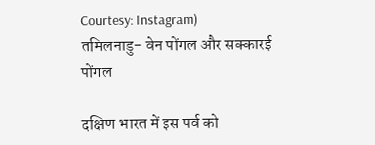Courtesy: Instagram)
तमिलनाडु- वेन पोंगल और सक्कारई पोंगल

दक्षिण भारत में इस पर्व को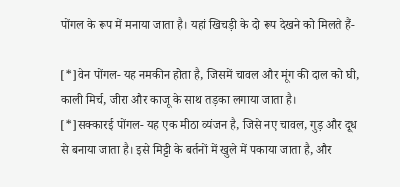पोंगल के रूप में मनाया जाता है। यहां खिचड़ी के दो रूप देखने को मिलते हैं-

[*]वेन पोंगल- यह नमकीन होता है, जिसमें चावल और मूंग की दाल को घी, काली मिर्च, जीरा और काजू के साथ तड़का लगाया जाता है।
[*]सक्कारई पोंगल- यह एक मीठा व्यंजन है, जिसे नए चावल, गुड़ और दूध से बनाया जाता है। इसे मिट्टी के बर्तनों में खुले में पकाया जाता है, और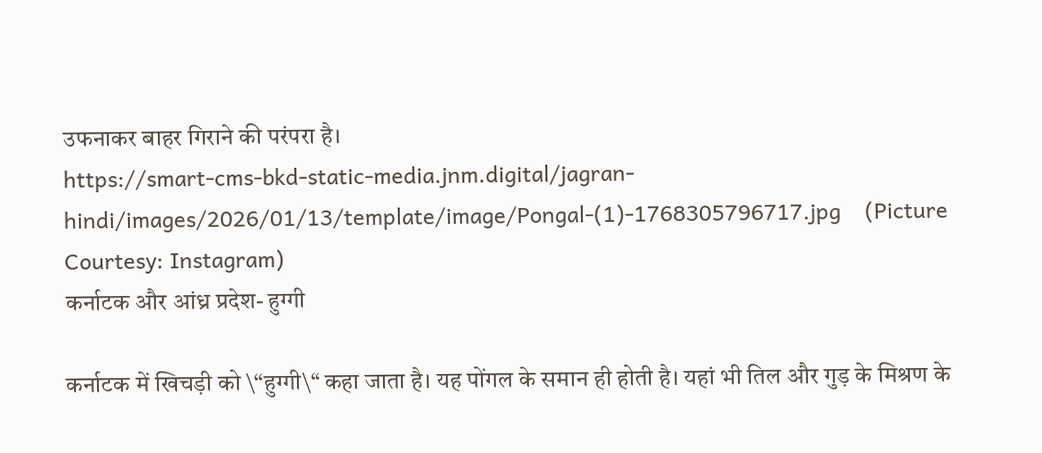उफनाकर बाहर गिराने की परंपरा है।
https://smart-cms-bkd-static-media.jnm.digital/jagran-hindi/images/2026/01/13/template/image/Pongal-(1)-1768305796717.jpg    (Picture Courtesy: Instagram)
कर्नाटक और आंध्र प्रदेश- हुग्गी

कर्नाटक में खिचड़ी को \“हुग्गी\“ कहा जाता है। यह पोंगल के समान ही होती है। यहां भी तिल और गुड़ के मिश्रण के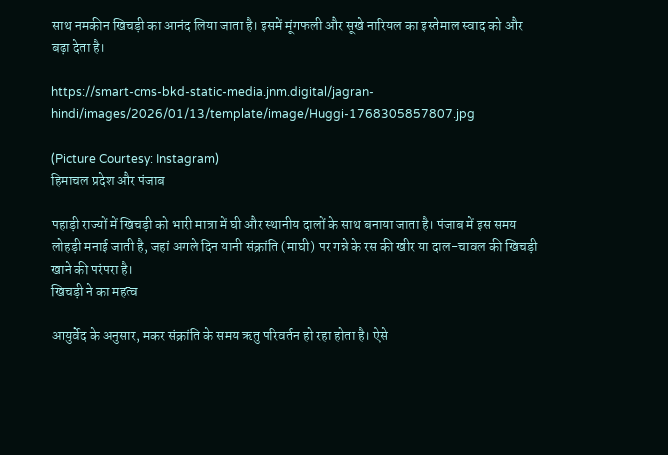साथ नमकीन खिचड़ी का आनंद लिया जाता है। इसमें मूंगफली और सूखे नारियल का इस्तेमाल स्वाद को और बढ़ा देता है।

https://smart-cms-bkd-static-media.jnm.digital/jagran-hindi/images/2026/01/13/template/image/Huggi-1768305857807.jpg

(Picture Courtesy: Instagram)
हिमाचल प्रदेश और पंजाब

पहाड़ी राज्यों में खिचड़ी को भारी मात्रा में घी और स्थानीय दालों के साथ बनाया जाता है। पंजाब में इस समय लोहड़ी मनाई जाती है, जहां अगले दिन यानी संक्रांति (माघी) पर गन्ने के रस की खीर या दाल-चावल की खिचड़ी खाने की परंपरा है।
खिचड़ी ने का महत्व

आयुर्वेद के अनुसार, मकर संक्रांति के समय ऋतु परिवर्तन हो रहा होता है। ऐसे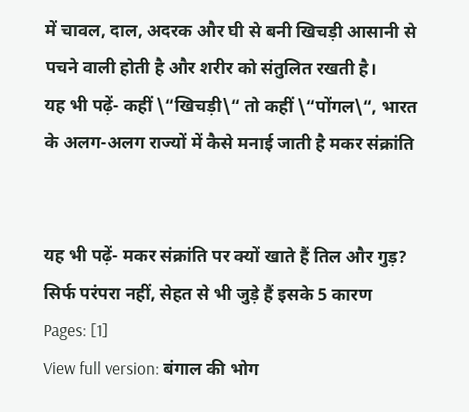में चावल, दाल, अदरक और घी से बनी खिचड़ी आसानी से पचने वाली होती है और शरीर को संतुलित रखती है।
यह भी पढ़ें- कहीं \“खिचड़ी\“ तो कहीं \“पोंगल\“, भारत के अलग-अलग राज्यों में कैसे मनाई जाती है मकर संक्रांति


यह भी पढ़ें- मकर संक्रांति पर क्यों खाते हैं तिल और गुड़? सिर्फ परंपरा नहीं, सेहत से भी जुड़े हैं इसके 5 कारण
Pages: [1]
View full version: बंगाल की भोग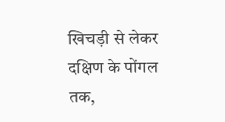खिचड़ी से लेकर दक्षिण के पोंगल तक,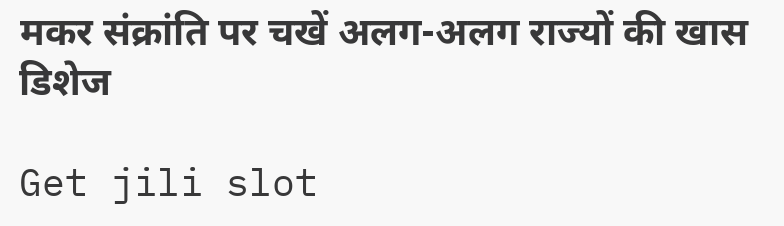मकर संक्रांति पर चखें अलग-अलग राज्यों की खास डिशेज

Get jili slot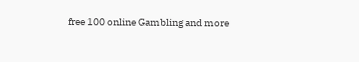free 100 online Gambling and more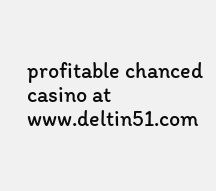profitable chanced casino at www.deltin51.com